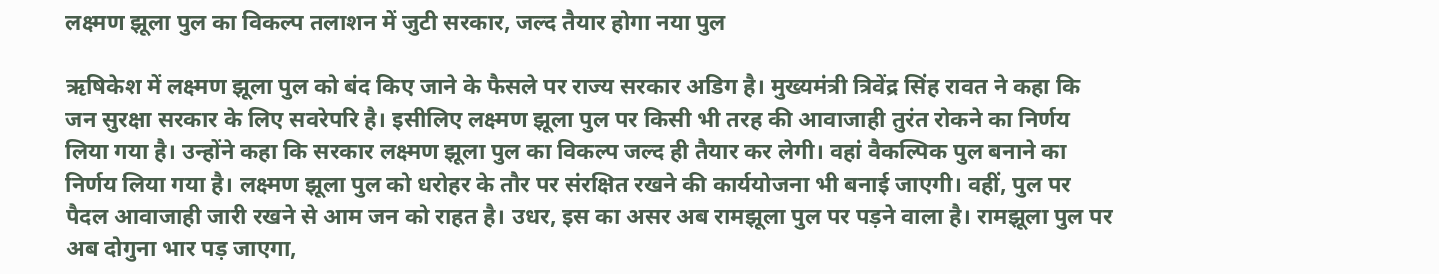लक्ष्मण झूला पुल का विकल्प तलाशन में जुटी सरकार, जल्द तैयार होगा नया पुल

ऋषिकेश में लक्ष्मण झूला पुल को बंद किए जाने के फैसले पर राज्य सरकार अडिग है। मुख्यमंत्री त्रिवेंद्र सिंह रावत ने कहा कि जन सुरक्षा सरकार के लिए सवरेपरि है। इसीलिए लक्ष्मण झूला पुल पर किसी भी तरह की आवाजाही तुरंत रोकने का निर्णय लिया गया है। उन्होंने कहा कि सरकार लक्ष्मण झूला पुल का विकल्प जल्द ही तैयार कर लेगी। वहां वैकल्पिक पुल बनाने का निर्णय लिया गया है। लक्ष्मण झूला पुल को धरोहर के तौर पर संरक्षित रखने की कार्ययोजना भी बनाई जाएगी। वहीं, पुल पर पैदल आवाजाही जारी रखने से आम जन को राहत है। उधर, इस का असर अब रामझूला पुल पर पड़ने वाला है। रामझूला पुल पर अब दोगुना भार पड़ जाएगा,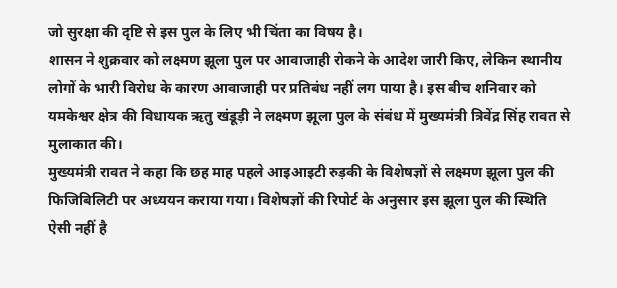जो सुरक्षा की दृष्टि से इस पुल के लिए भी चिंता का विषय है।
शासन ने शुक्रवार को लक्ष्मण झूला पुल पर आवाजाही रोकने के आदेश जारी किए, लेकिन स्थानीय लोगों के भारी विरोध के कारण आवाजाही पर प्रतिबंध नहीं लग पाया है। इस बीच शनिवार को यमकेश्वर क्षेत्र की विधायक ऋतु खंडूड़ी ने लक्ष्मण झूला पुल के संबंध में मुख्यमंत्री त्रिवेंद्र सिंह रावत से मुलाकात की।
मुख्यमंत्री रावत ने कहा कि छह माह पहले आइआइटी रुड़की के विशेषज्ञों से लक्ष्मण झूला पुल की फिजिबिलिटी पर अध्ययन कराया गया। विशेषज्ञों की रिपोर्ट के अनुसार इस झूला पुल की स्थिति ऐसी नहीं है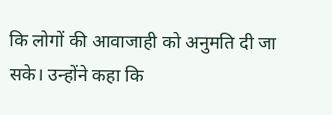कि लोगों की आवाजाही को अनुमति दी जा सके। उन्होंने कहा कि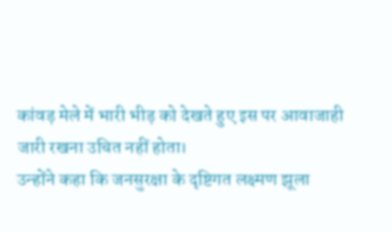कांवड़ मेले में भारी भीड़ को देखते हुए इस पर आवाजाही जारी रखना उचित नहीं होता।
उन्होंने कहा कि जनसुरक्षा के दृष्टिगत लक्ष्मण झूला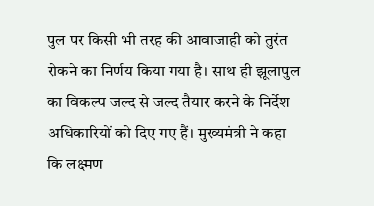पुल पर किसी भी तरह की आवाजाही को तुरंत रोकने का निर्णय किया गया है। साथ ही झूलापुल का विकल्प जल्द से जल्द तैयार करने के निर्देश अधिकारियों को दिए गए हैं। मुख्यमंत्री ने कहा कि लक्ष्मण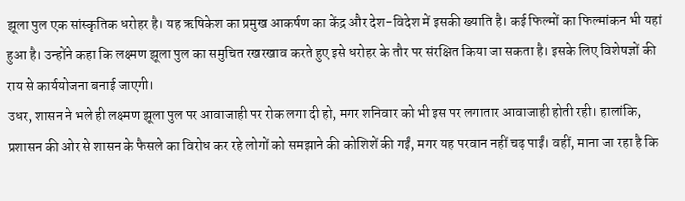झूला पुल एक सांस्कृतिक धरोहर है। यह ऋषिकेश का प्रमुख आकर्षण का केंद्र और देश-विदेश में इसकी ख्याति है। कई फिल्मों का फिल्मांकन भी यहां हुआ है। उन्होंने कहा कि लक्ष्मण झूला पुल का समुचित रखरखाव करते हुए इसे धरोहर के तौर पर संरक्षित किया जा सकता है। इसके लिए विशेषज्ञों की राय से कार्ययोजना बनाई जाएगी।
उधर, शासन ने भले ही लक्ष्मण झूला पुल पर आवाजाही पर रोक लगा दी हो, मगर शनिवार को भी इस पर लगातार आवाजाही होती रही। हालांकि, प्रशासन की ओर से शासन के फैसले का विरोध कर रहे लोगों को समझाने की कोशिशें की गईं, मगर यह परवान नहीं चढ़ पाईं। वहीं, माना जा रहा है कि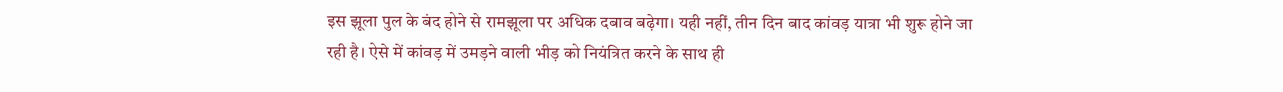इस झूला पुल के बंद होने से रामझूला पर अधिक दबाव बढ़ेगा। यही नहीं, तीन दिन बाद कांवड़ यात्रा भी शुरू होने जा रही है। ऐसे में कांवड़ में उमड़ने वाली भीड़ को नियंत्रित करने के साथ ही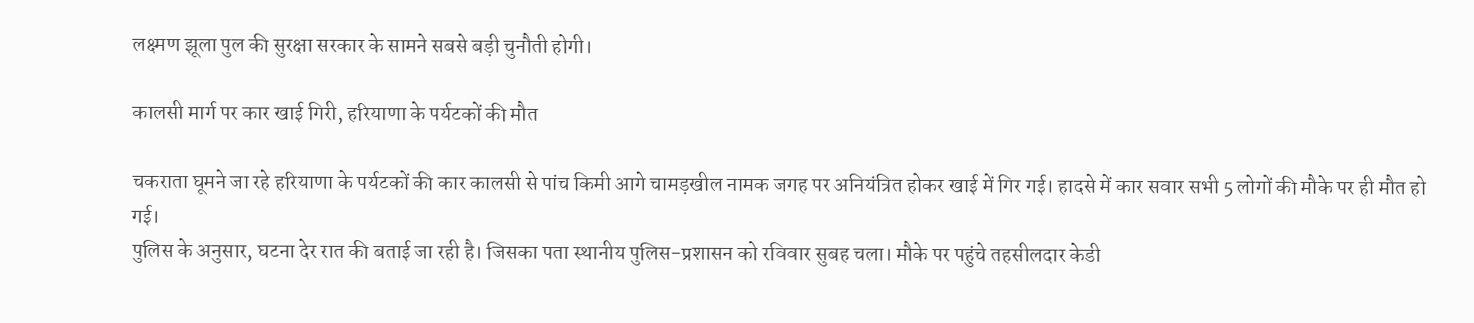लक्ष्मण झूला पुल की सुरक्षा सरकार के सामने सबसे बड़ी चुनौती होगी।

कालसी मार्ग पर कार खाई गिरी, हरियाणा के पर्यटकों की मौत

चकराता घूमने जा रहे हरियाणा के पर्यटकों की कार कालसी से पांच किमी आगे चामड़खील नामक जगह पर अनियंत्रित होकर खाई में गिर गई। हादसे में कार सवार सभी 5 लोगों की मौके पर ही मौत हो गई।
पुलिस के अनुसार, घटना देर रात की बताई जा रही है। जिसका पता स्थानीय पुलिस-प्रशासन को रविवार सुबह चला। मौके पर पहुंचे तहसीलदार केडी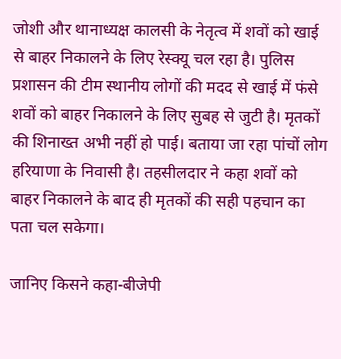जोशी और थानाध्यक्ष कालसी के नेतृत्व में शवों को खाई से बाहर निकालने के लिए रेस्क्यू चल रहा है। पुलिस प्रशासन की टीम स्थानीय लोगों की मदद से खाई में फंसे शवों को बाहर निकालने के लिए सुबह से जुटी है। मृतकों की शिनाख्त अभी नहीं हो पाई। बताया जा रहा पांचों लोग हरियाणा के निवासी है। तहसीलदार ने कहा शवों को बाहर निकालने के बाद ही मृतकों की सही पहचान का पता चल सकेगा।

जानिए किसने कहा-बीजेपी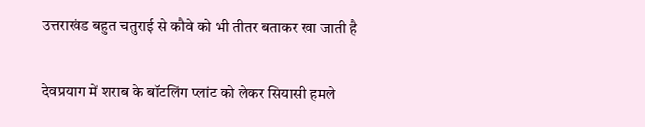उत्तराखंड बहुत चतुराई से कौवे को भी तीतर बताकर खा जाती है

देवप्रयाग में शराब के बॉटलिंग प्लांट को लेकर सियासी हमले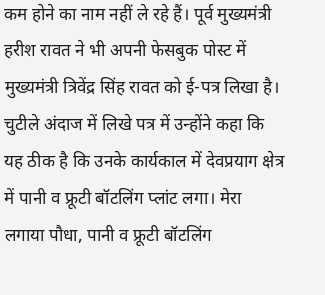कम होने का नाम नहीं ले रहे हैं। पूर्व मुख्यमंत्री हरीश रावत ने भी अपनी फेसबुक पोस्ट में मुख्यमंत्री त्रिवेंद्र सिंह रावत को ई-पत्र लिखा है। चुटीले अंदाज में लिखे पत्र में उन्होंने कहा कि यह ठीक है कि उनके कार्यकाल में देवप्रयाग क्षेत्र में पानी व फ्रूटी बॉटलिंग प्लांट लगा। मेरा लगाया पौधा, पानी व फ्रूटी बॉटलिंग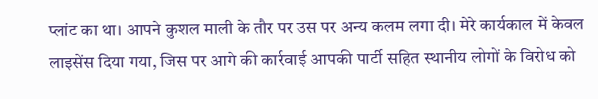प्लांट का था। आपने कुशल माली के तौर पर उस पर अन्य कलम लगा दी। मेरे कार्यकाल में केवल लाइसेंस दिया गया, जिस पर आगे की कार्रवाई आपकी पार्टी सहित स्थानीय लोगों के विरोध को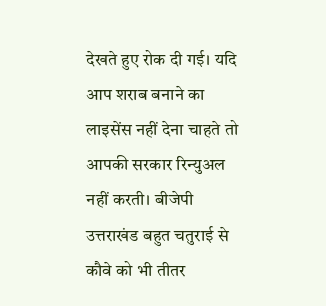देखते हुए रोक दी गई। यदि आप शराब बनाने का लाइसेंस नहीं देना चाहते तो आपकी सरकार रिन्युअल नहीं करती। बीजेपी उत्तराखंड बहुत चतुराई से कौवे को भी तीतर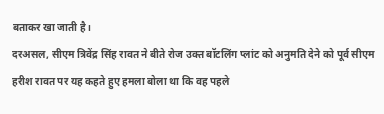बताकर खा जाती है।
दरअसल, सीएम त्रिवेंद्र सिंह रावत ने बीते रोज उक्त बॉटलिंग प्लांट को अनुमति देने को पूर्व सीएम हरीश रावत पर यह कहते हुए हमला बोला था कि वह पहले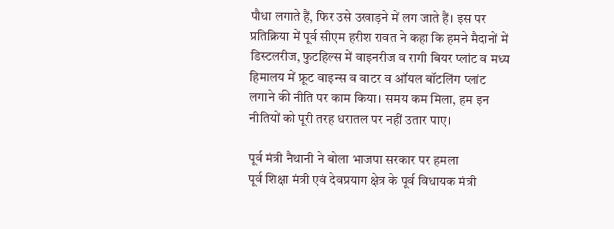पौधा लगाते हैं, फिर उसे उखाड़ने में लग जाते हैं। इस पर प्रतिक्रिया में पूर्व सीएम हरीश रावत ने कहा कि हमने मैदानों में डिस्टलरीज, फुटहिल्स में वाइनरीज व रागी बियर प्लांट व मध्य हिमालय में फ्रूट वाइन्स व वाटर व ऑयल बॉटलिंग प्लांट लगाने की नीति पर काम किया। समय कम मिला, हम इन नीतियों को पूरी तरह धरातल पर नहीं उतार पाए।

पूर्व मंत्री नैथानी ने बोला भाजपा सरकार पर हमला
पूर्व शिक्षा मंत्री एवं देवप्रयाग क्षेत्र के पूर्व विधायक मंत्री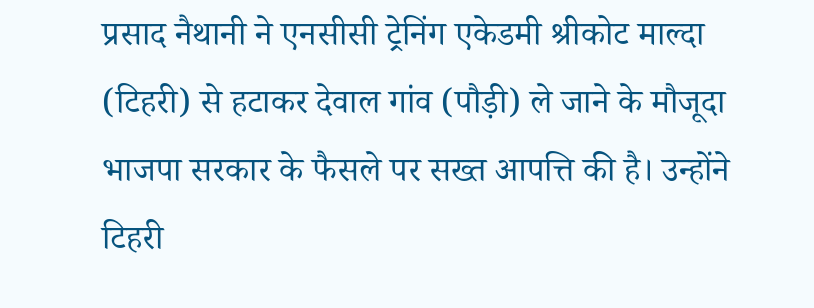प्रसाद नैथानी ने एनसीसी ट्रेनिंग एकेडमी श्रीकोट माल्दा (टिहरी) से हटाकर देवाल गांव (पौड़ी) ले जाने के मौजूदा भाजपा सरकार के फैसले पर सख्त आपत्ति की है। उन्होंने टिहरी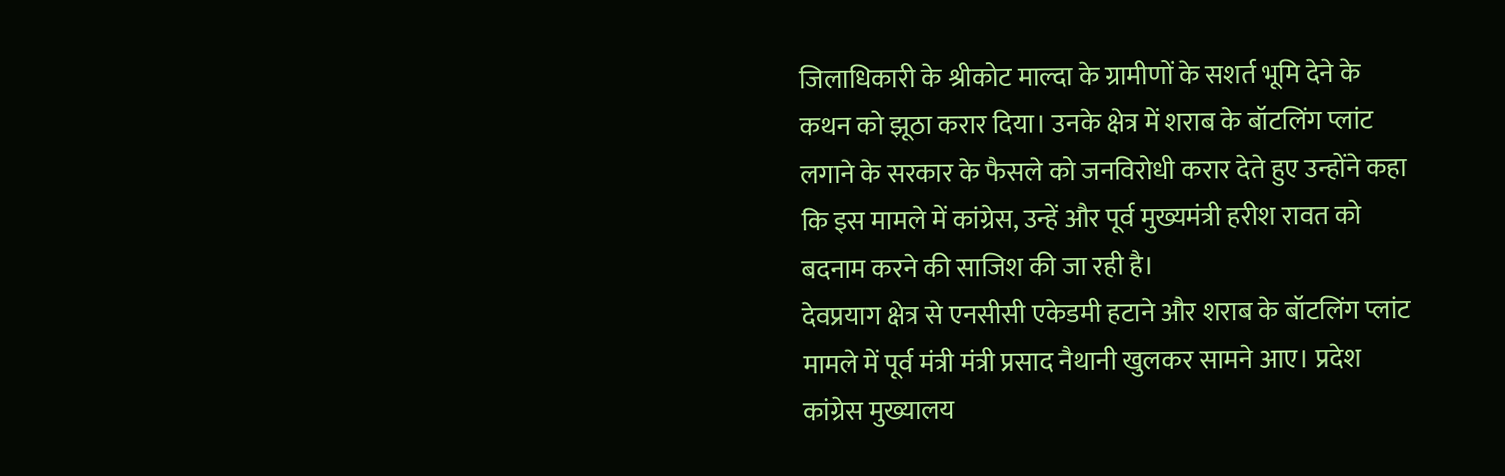जिलाधिकारी के श्रीकोट माल्दा के ग्रामीणों के सशर्त भूमि देने के कथन को झूठा करार दिया। उनके क्षेत्र में शराब के बॉटलिंग प्लांट लगाने के सरकार के फैसले को जनविरोधी करार देते हुए उन्होंने कहा कि इस मामले में कांग्रेस, उन्हें और पूर्व मुख्यमंत्री हरीश रावत को बदनाम करने की साजिश की जा रही है।
देवप्रयाग क्षेत्र से एनसीसी एकेडमी हटाने और शराब के बॉटलिंग प्लांट मामले में पूर्व मंत्री मंत्री प्रसाद नैथानी खुलकर सामने आए। प्रदेश कांग्रेस मुख्यालय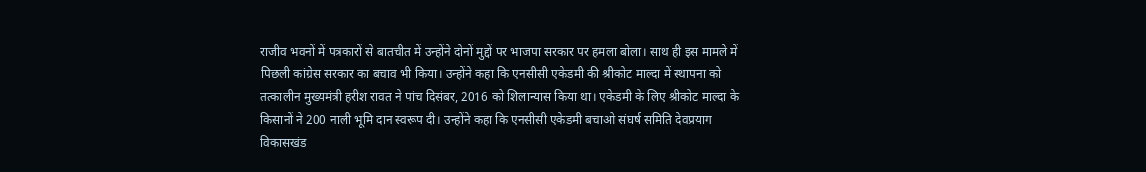राजीव भवनों में पत्रकारों से बातचीत में उन्होंने दोनों मुद्दों पर भाजपा सरकार पर हमला बोला। साथ ही इस मामले में पिछली कांग्रेस सरकार का बचाव भी किया। उन्होंने कहा कि एनसीसी एकेडमी की श्रीकोट माल्दा में स्थापना को तत्कालीन मुख्यमंत्री हरीश रावत ने पांच दिसंबर, 2016 को शिलान्यास किया था। एकेडमी के लिए श्रीकोट माल्दा के किसानों ने 200 नाली भूमि दान स्वरूप दी। उन्होंने कहा कि एनसीसी एकेडमी बचाओ संघर्ष समिति देवप्रयाग विकासखंड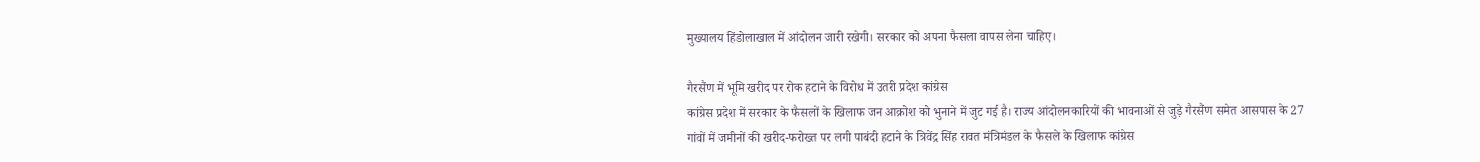मुख्यालय हिंडोलाखाल में आंदोलन जारी रखेगी। सरकार को अपना फैसला वापस लेना चाहिए।

गैरसैंण में भूमि खरीद पर रोक हटाने के विरोध में उतरी प्रदेश कांग्रेस
कांग्रेस प्रदेश में सरकार के फैसलों के खिलाफ जन आक्रोश को भुनाने में जुट गई है। राज्य आंदोलनकारियों की भावनाओं से जुड़े गैरसैंण समेत आसपास के 27 गांवों में जमीनों की खरीद-फरोख्त पर लगी पाबंदी हटाने के त्रिवेंद्र सिंह रावत मंत्रिमंडल के फैसले के खिलाफ कांग्रेस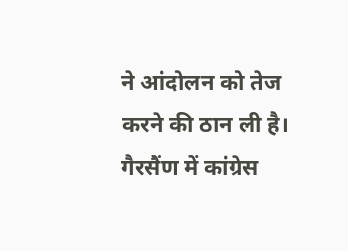ने आंदोलन को तेज करने की ठान ली है। गैरसैंण में कांग्रेस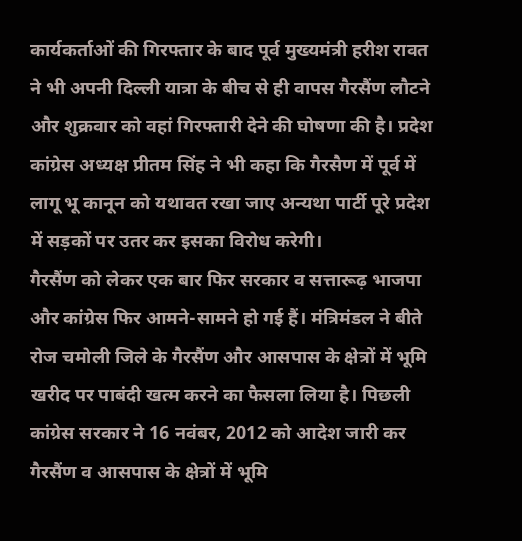कार्यकर्ताओं की गिरफ्तार के बाद पूर्व मुख्यमंत्री हरीश रावत ने भी अपनी दिल्ली यात्रा के बीच से ही वापस गैरसैंण लौटने और शुक्रवार को वहां गिरफ्तारी देने की घोषणा की है। प्रदेश कांग्रेस अध्यक्ष प्रीतम सिंह ने भी कहा कि गैरसैण में पूर्व में लागू भू कानून को यथावत रखा जाए अन्यथा पार्टी पूरे प्रदेश में सड़कों पर उतर कर इसका विरोध करेगी।
गैरसैंण को लेकर एक बार फिर सरकार व सत्तारूढ़ भाजपा और कांग्रेस फिर आमने-सामने हो गई हैं। मंत्रिमंडल ने बीते रोज चमोली जिले के गैरसैंण और आसपास के क्षेत्रों में भूमि खरीद पर पाबंदी खत्म करने का फैसला लिया है। पिछली कांग्रेस सरकार ने 16 नवंबर, 2012 को आदेश जारी कर गैरसैंण व आसपास के क्षेत्रों में भूमि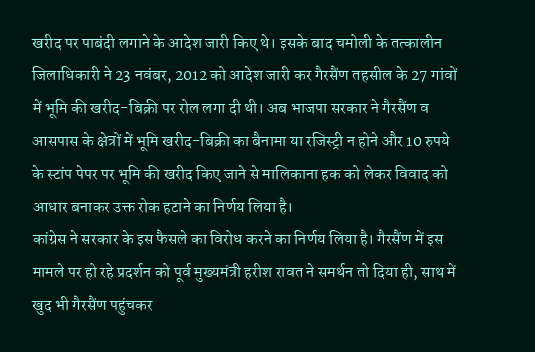खरीद पर पाबंदी लगाने के आदेश जारी किए थे। इसके बाद चमोली के तत्कालीन जिलाधिकारी ने 23 नवंबर, 2012 को आदेश जारी कर गैरसैंण तहसील के 27 गांवों में भूमि की खरीद-बिक्री पर रोल लगा दी थी। अब भाजपा सरकार ने गैरसैंण व आसपास के क्षेत्रों में भूमि खरीद-बिक्री का बैनामा या रजिस्ट्री न होने और 10 रुपये के स्टांप पेपर पर भूमि की खरीद किए जाने से मालिकाना हक को लेकर विवाद को आधार बनाकर उक्त रोक हटाने का निर्णय लिया है।
कांग्रेस ने सरकार के इस फैसले का विरोध करने का निर्णय लिया है। गैरसैंण में इस मामले पर हो रहे प्रदर्शन को पूर्व मुख्यमंत्री हरीश रावत ने समर्थन तो दिया ही, साथ में खुद भी गैरसैंण पहुंचकर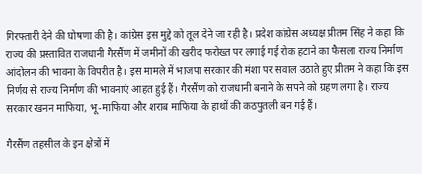गिरफ्तारी देने की घोषणा की है। कांग्रेस इस मुद्दे को तूल देने जा रही है। प्रदेश कांग्रेस अध्यक्ष प्रीतम सिंह ने कहा कि राज्य की प्रस्तावित राजधानी गैरसैंण में जमीनों की खरीद फरोख्त पर लगाई गई रोक हटाने का फैसला राज्य निर्माण आंदोलन की भावना के विपरीत है। इस मामले में भाजपा सरकार की मंशा पर सवाल उठाते हुए प्रीतम ने कहा कि इस निर्णय से राज्य निर्माण की भावनाएं आहत हुई हैं। गैरसैंण को राजधानी बनाने के सपने को ग्रहण लगा है। राज्य सरकार खनन माफिया, भू-माफिया और शराब माफिया के हाथों की कठपुतली बन गई हैं।

गैरसैंण तहसील के इन क्षेत्रों में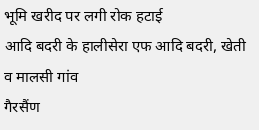भूमि खरीद पर लगी रोक हटाई
आदि बदरी के हालीसेरा एफ आदि बदरी, खेती व मालसी गांव
गैरसैंण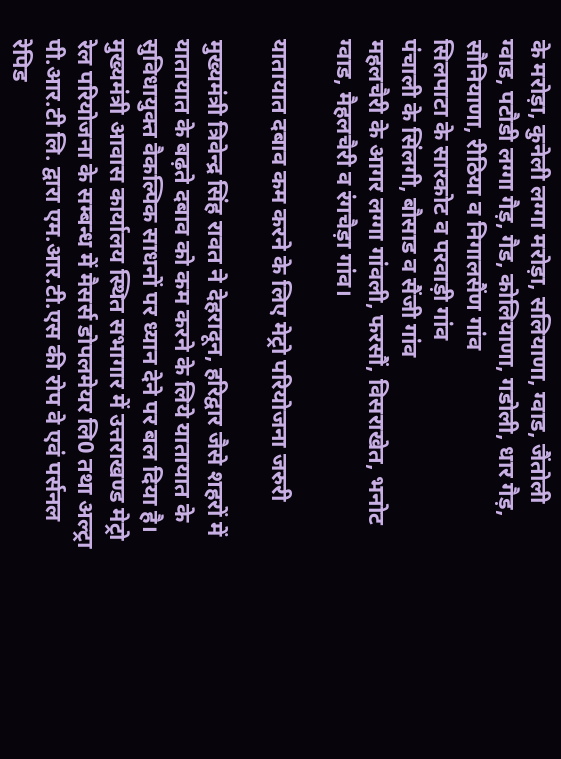के मरोड़ा, कुनेली लग्गा मरोड़ा, सलियाणा, ग्वाड, जैंतोली ग्वाड, पटौडी लग्गा गैड़, गैड, कोलियाणा, गडोली, धार गैड़, सौनियाणा, रीठिया व निगालसैंण गांव
सिलपाटा के सारकोट व परवाड़ी गांव
पंचाली के सिंलगी, बौसाड व सैंजी गांव
महलचैरी के आगर लग्गा गांवली, फरसौं, विसराखेत, भनोट ग्वाड, मैहलचैरी व रंगचैड़ा गांव।

यातायात दबाव कम करने के लिए मेट्रो परियोजना जरुरी

मुख्यमंत्री त्रिवेन्द्र सिंह रावत ने देहरादून, हरिद्वार जैसे शहरों में यातायात के बढ़ते दबाव को कम करने के लिये यातायात के सुविधायुक्त वैकल्पिक साधनों पर ध्यान देने पर बल दिया है।
मुख्यमंत्री आवास कार्यालय स्थित सभागार में उत्तराखण्ड मेट्रो रेल परियोजना के सम्बन्ध में मैसर्स डोपलमेयर लि0 तथा अल्ट्रा पी.आर.टी लि. द्वारा एम.आर.टी.एस की रोप वे एवं पर्सनल रेपिड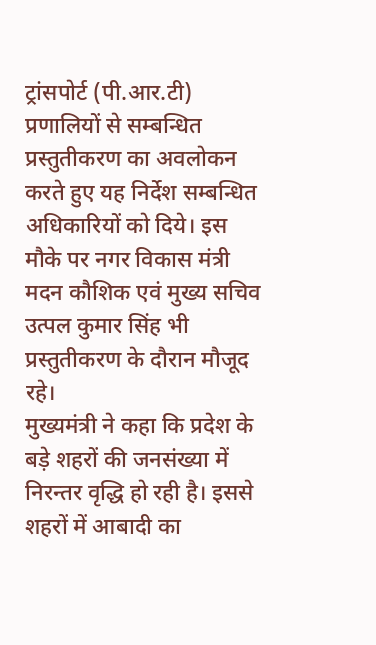ट्रांसपोर्ट (पी.आर.टी) प्रणालियों से सम्बन्धित प्रस्तुतीकरण का अवलोकन करते हुए यह निर्देश सम्बन्धित अधिकारियों को दिये। इस मौके पर नगर विकास मंत्री मदन कौशिक एवं मुख्य सचिव उत्पल कुमार सिंह भी प्रस्तुतीकरण के दौरान मौजूद रहे।
मुख्यमंत्री ने कहा कि प्रदेश के बड़े शहरों की जनसंख्या में निरन्तर वृद्धि हो रही है। इससे शहरों में आबादी का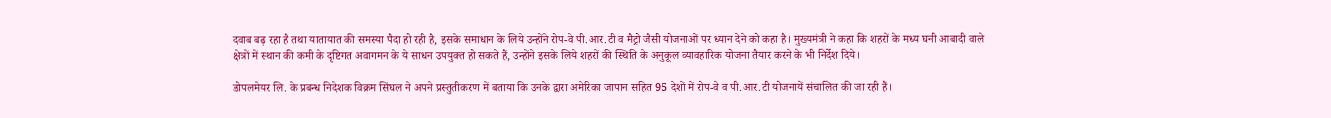दवाब बढ़ रहा है तथा यातायात की समस्या पैदा हो रही है, इसके समाधान के लिये उन्होंने रोप-वे पी.आर.टी व मैट्रो जैसी योजनाओं पर ध्यान देने को कहा है। मुख्यमंत्री ने कहा कि शहरों के मध्य घनी आबादी वाले क्षेत्रों में स्थान की कमी के दृष्टिगत अवागमन के ये साधन उपयुक्त हो सकते हैं, उन्होंने इसके लिये शहरों की स्थिति के अनुकूल व्यावहारिक योजना तैयार करने के भी निर्देश दिये।

डोपलमेयर लि. के प्रबन्ध निदेशक विक्रम सिंघल ने अपने प्रस्तुतीकरण में बताया कि उनके द्वारा अमेरिका जापान सहित 95 देशों में रोप-वे व पी.आर.टी योजनायें संचालित की जा रही हैं।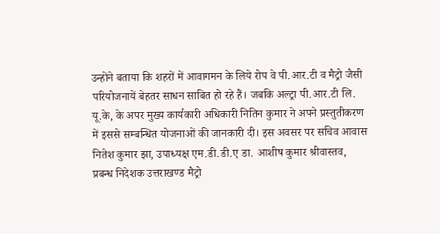उन्होंने बताया कि शहरों में आवागमन के लिये रोप वे पी.आर.टी व मैट्रो जैसी परियोजनायें बेहतर साधन साबित हो रहे हैं। जबकि अल्ट्रा पी.आर.टी लि. यू.के, के अपर मुख्य कार्यकारी अधिकारी नितिन कुमार ने अपने प्रस्तुतीकरण में इससे सम्बन्धित योजनाओं की जानकारी दी। इस अवसर पर सचिव आवास नितेश कुमार झा, उपाध्यक्ष एम.डी.डी.ए डा. आशीष कुमार श्रीवास्तव, प्रबन्ध निदेशक उत्तराखण्ड मैट्रो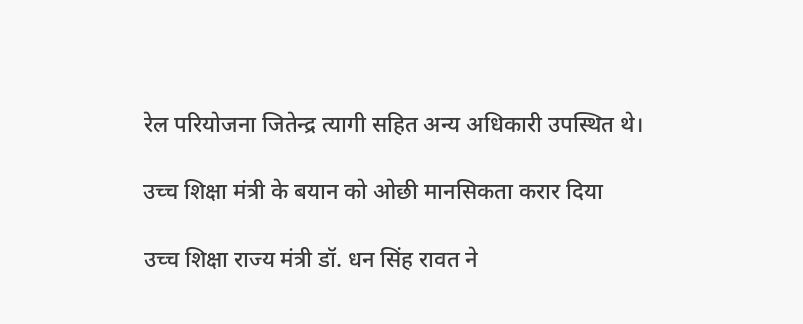रेल परियोजना जितेन्द्र त्यागी सहित अन्य अधिकारी उपस्थित थे।

उच्च शिक्षा मंत्री के बयान को ओछी मानसिकता करार दिया

उच्च शिक्षा राज्य मंत्री डॉ. धन सिंह रावत ने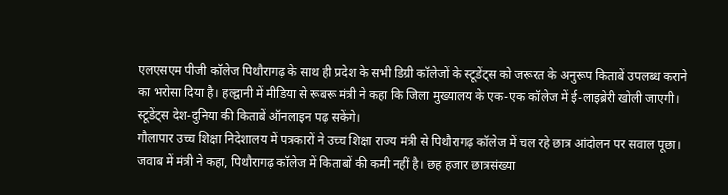एलएसएम पीजी कॉलेज पिथौरागढ़ के साथ ही प्रदेश के सभी डिग्री कॉलेजों के स्टूडेंट्स को जरूरत के अनुरूप किताबें उपलब्ध कराने का भरोसा दिया है। हल्द्वानी में मीडिया से रूबरू मंत्री ने कहा कि जिला मुख्यालय के एक-एक कॉलेज में ई-लाइब्रेरी खोली जाएगी। स्टूडेंट्स देश-दुनिया की किताबें ऑनलाइन पढ़ सकेंगे।
गौलापार उच्च शिक्षा निदेशालय में पत्रकारों ने उच्च शिक्षा राज्य मंत्री से पिथौरागढ़ कॉलेज में चल रहे छात्र आंदोलन पर सवाल पूछा। जवाब में मंत्री ने कहा, पिथौरागढ़ कॉलेज में किताबों की कमी नहीं है। छह हजार छात्रसंख्या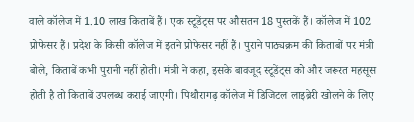वाले कॉलेज में 1.10 लाख किताबें हैं। एक स्टूडेंट्स पर औसतन 18 पुस्तकें हैं। कॉलेज में 102 प्रोफेसर हैं। प्रदेश के किसी कॉलेज में इतने प्रोफेसर नहीं हैं। पुराने पाठ्यक्रम की किताबों पर मंत्री बोले, किताबें कभी पुरानी नहीं होती। मंत्री ने कहा, इसके बावजूद स्टूडेंट्स को और जरूरत महसूस होती है तो किताबें उपलब्ध कराई जाएगी। पिथौरागढ़ कॉलेज में डिजिटल लाइब्रेरी खोलने के लिए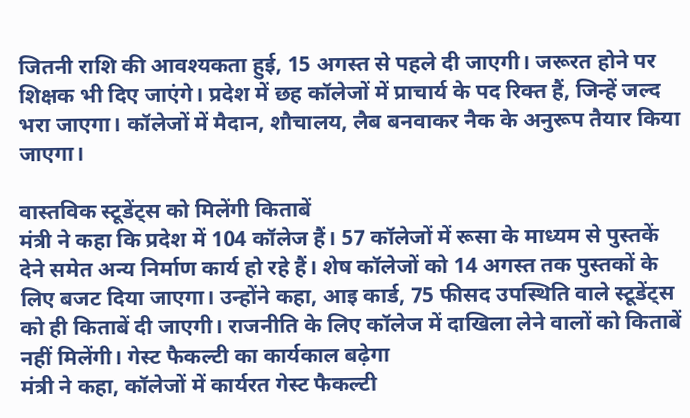जितनी राशि की आवश्यकता हुई, 15 अगस्त से पहले दी जाएगी। जरूरत होने पर शिक्षक भी दिए जाएंगे। प्रदेश में छह कॉलेजों में प्राचार्य के पद रिक्त हैं, जिन्हें जल्द भरा जाएगा। कॉलेजों में मैदान, शौचालय, लैब बनवाकर नैक के अनुरूप तैयार किया जाएगा।

वास्तविक स्टूडेंट्स को मिलेंगी किताबें
मंत्री ने कहा कि प्रदेश में 104 कॉलेज हैं। 57 कॉलेजों में रूसा के माध्यम से पुस्तकें देने समेत अन्य निर्माण कार्य हो रहे हैं। शेष कॉलेजों को 14 अगस्त तक पुस्तकों के लिए बजट दिया जाएगा। उन्होंने कहा, आइ कार्ड, 75 फीसद उपस्थिति वाले स्टूडेंट्स को ही किताबें दी जाएगी। राजनीति के लिए कॉलेज में दाखिला लेने वालों को किताबें नहीं मिलेंगी। गेस्ट फैकल्टी का कार्यकाल बढ़ेगा
मंत्री ने कहा, कॉलेजों में कार्यरत गेस्ट फैकल्टी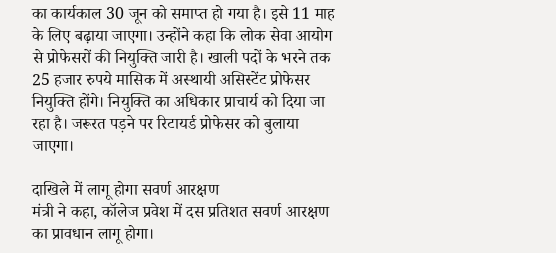का कार्यकाल 30 जून को समाप्त हो गया है। इसे 11 माह के लिए बढ़ाया जाएगा। उन्होंने कहा कि लोक सेवा आयोग से प्रोफेसरों की नियुक्ति जारी है। खाली पदों के भरने तक 25 हजार रुपये मासिक में अस्थायी असिस्टेंट प्रोफेसर नियुक्ति होंगे। नियुक्ति का अधिकार प्राचार्य को दिया जा रहा है। जरूरत पड़ने पर रिटायर्ड प्रोफेसर को बुलाया जाएगा।

दाखिले में लागू होगा सवर्ण आरक्षण
मंत्री ने कहा, कॉलेज प्रवेश में दस प्रतिशत सवर्ण आरक्षण का प्रावधान लागू होगा।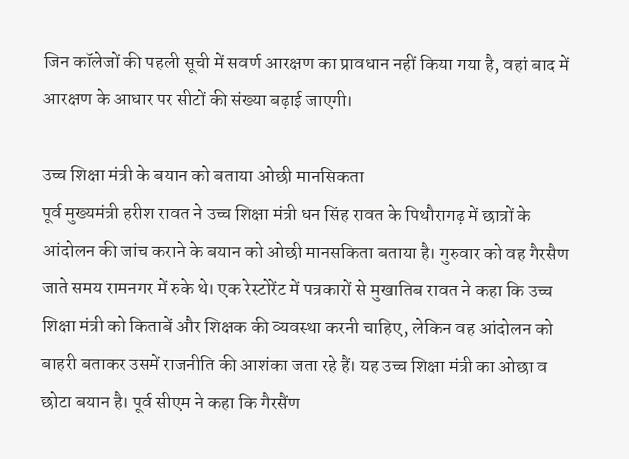जिन कॉलेजों की पहली सूची में सवर्ण आरक्षण का प्रावधान नहीं किया गया है, वहां बाद में आरक्षण के आधार पर सीटों की संख्या बढ़ाई जाएगी।

उच्च शिक्षा मंत्री के बयान को बताया ओछी मानसिकता
पूर्व मुख्यमंत्री हरीश रावत ने उच्च शिक्षा मंत्री धन सिंह रावत के पिथौरागढ़ में छात्रों के आंदोलन की जांच कराने के बयान को ओछी मानसकिता बताया है। गुरुवार को वह गैरसैण जाते समय रामनगर में रुके थे। एक रेस्टोरेंट में पत्रकारों से मुखातिब रावत ने कहा कि उच्च शिक्षा मंत्री को किताबें और शिक्षक की व्यवस्था करनी चाहिए, लेकिन वह आंदोलन को बाहरी बताकर उसमें राजनीति की आशंका जता रहे हैं। यह उच्च शिक्षा मंत्री का ओछा व छोटा बयान है। पूर्व सीएम ने कहा कि गैरसैंण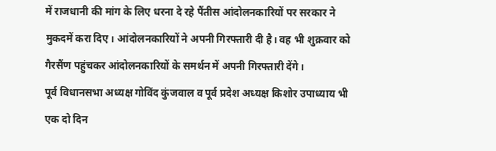में राजधानी की मांग के लिए धरना दे रहे पैंतीस आंदोलनकारियों पर सरकार ने मुकदमें करा दिए। आंदोलनकारियों ने अपनी गिरफ्तारी दी है। वह भी शुक्रवार को गैरसैंण पहुंचकर आंदोलनकारियों के समर्थन में अपनी गिरफ्तारी देंगे।
पूर्व विधानसभा अध्यक्ष गोविंद कुंजवाल व पूर्व प्रदेश अध्यक्ष किशोर उपाध्याय भी एक दो दिन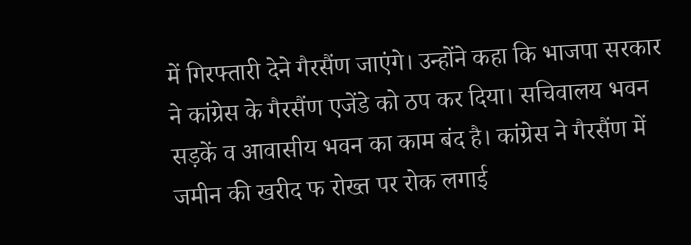में गिरफ्तारी देने गैरसैंण जाएंगे। उन्होंने कहा कि भाजपा सरकार ने कांग्रेस के गैरसैंण एजेंडे को ठप कर दिया। सचिवालय भवन सड़कें व आवासीय भवन का काम बंद है। कांग्रेस ने गैरसैंण में जमीन की खरीद फ रोख्त पर रोक लगाई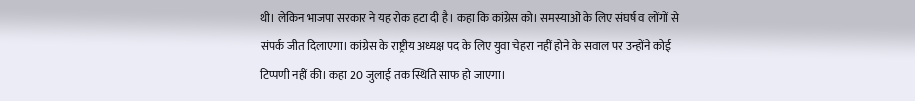थी। लेकिन भाजपा सरकार ने यह रोक हटा दी है। कहा कि कांग्रेस को। समस्याओं के लिए संघर्ष व लोंगों से संपर्क जीत दिलाएगा। कांग्रेस के राष्ट्रीय अध्यक्ष पद के लिए युवा चेहरा नहीं होने के सवाल पर उन्होंने कोई टिप्पणी नहीं की। कहा 20 जुलाई तक स्थिति साफ हो जाएगा।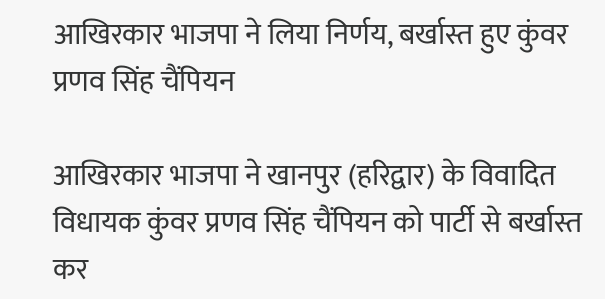आखिरकार भाजपा ने लिया निर्णय, बर्खास्त हुए कुंवर प्रणव सिंह चैंपियन

आखिरकार भाजपा ने खानपुर (हरिद्वार) के विवादित विधायक कुंवर प्रणव सिंह चैंपियन को पार्टी से बर्खास्त कर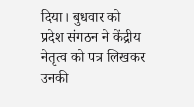दिया। बुधवार को प्रदेश संगठन ने केंद्रीय नेतृत्व को पत्र लिखकर उनकी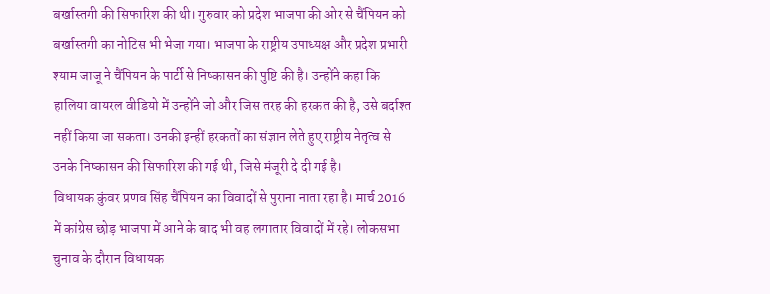बर्खास्तगी की सिफारिश की थी। गुरुवार को प्रदेश भाजपा की ओर से चैंपियन को बर्खास्तगी का नोटिस भी भेजा गया। भाजपा के राष्ट्रीय उपाध्यक्ष और प्रदेश प्रभारी श्याम जाजू ने चैंपियन के पार्टी से निष्कासन की पुष्टि की है। उन्होंने कहा कि हालिया वायरल वीडियो में उन्होंने जो और जिस तरह की हरकत की है, उसे बर्दाश्त नहीं किया जा सकता। उनकी इन्हीं हरकतों का संज्ञान लेते हुए राष्ट्रीय नेतृत्व से उनके निष्कासन की सिफारिश की गई थी, जिसे मंजूरी दे दी गई है।
विधायक कुंवर प्रणव सिंह चैंपियन का विवादों से पुराना नाता रहा है। मार्च 2016 में कांग्रेस छोड़ भाजपा में आने के बाद भी वह लगातार विवादों में रहे। लोकसभा चुनाव के दौरान विधायक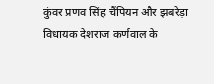कुंवर प्रणव सिंह चैंपियन और झबरेड़ा विधायक देशराज कर्णवाल के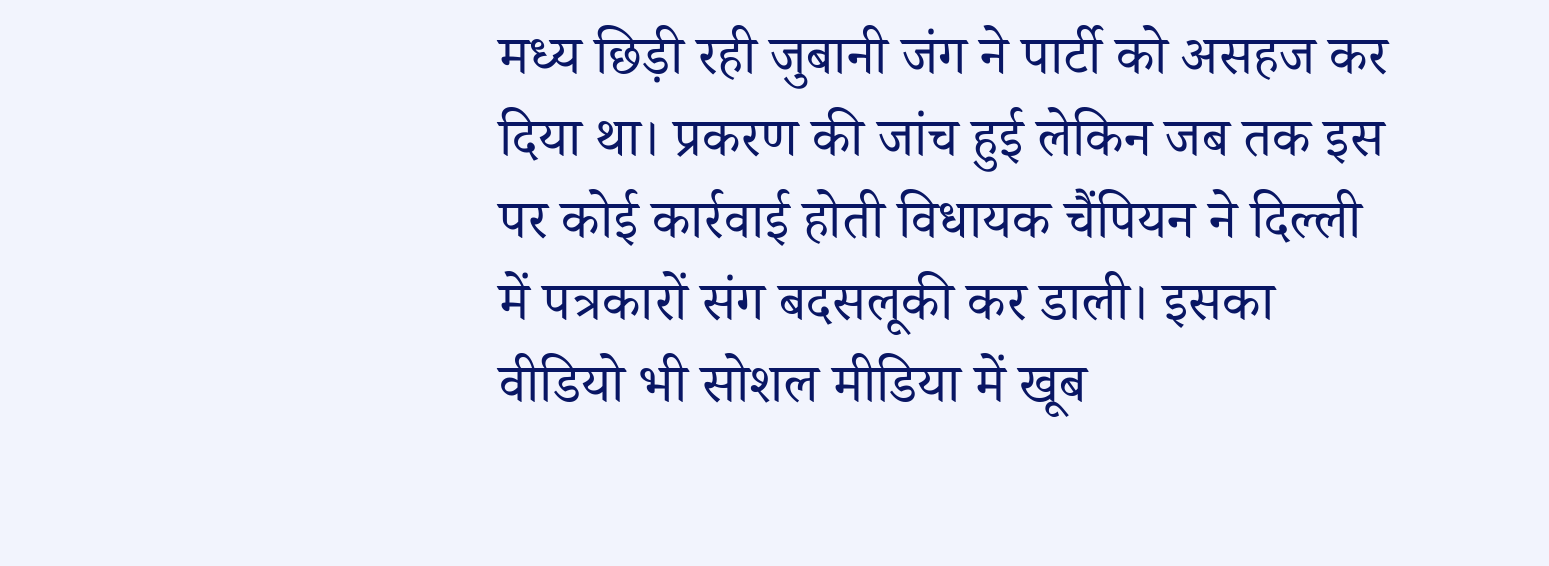मध्य छिड़ी रही जुबानी जंग ने पार्टी को असहज कर दिया था। प्रकरण की जांच हुई लेकिन जब तक इस पर कोई कार्रवाई होती विधायक चैंपियन ने दिल्ली में पत्रकारों संग बदसलूकी कर डाली। इसका वीडियो भी सोशल मीडिया में खूब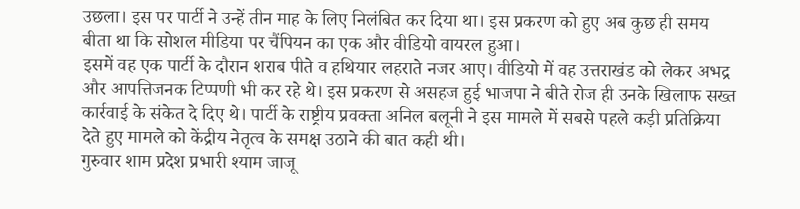उछला। इस पर पार्टी ने उन्हें तीन माह के लिए निलंबित कर दिया था। इस प्रकरण को हुए अब कुछ ही समय बीता था कि सोशल मीडिया पर चैंपियन का एक और वीडियो वायरल हुआ।
इसमें वह एक पार्टी के दौरान शराब पीते व हथियार लहराते नजर आए। वीडियो में वह उत्तराखंड को लेकर अभद्र और आपत्तिजनक टिप्पणी भी कर रहे थे। इस प्रकरण से असहज हुई भाजपा ने बीते रोज ही उनके खिलाफ सख्त कार्रवाई के संकेत दे दिए थे। पार्टी के राष्ट्रीय प्रवक्ता अनिल बलूनी ने इस मामले में सबसे पहले कड़ी प्रतिक्रिया देते हुए मामले को केंद्रीय नेतृत्व के समक्ष उठाने की बात कही थी।
गुरुवार शाम प्रदेश प्रभारी श्याम जाजू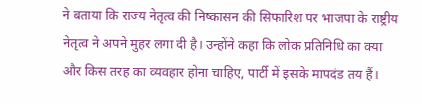ने बताया कि राज्य नेतृत्व की निष्कासन की सिफारिश पर भाजपा के राष्ट्रीय नेतृत्व ने अपने मुहर लगा दी है। उन्होंने कहा कि लोक प्रतिनिधि का क्या और किस तरह का व्यवहार होना चाहिए, पार्टी में इसके मापदंड तय हैं।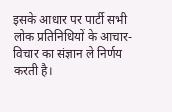इसके आधार पर पार्टी सभी लोक प्रतिनिधियों के आचार-विचार का संज्ञान ले निर्णय करती है।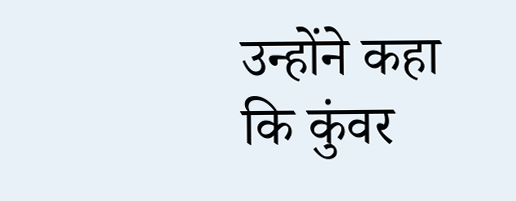उन्होंने कहा कि कुंवर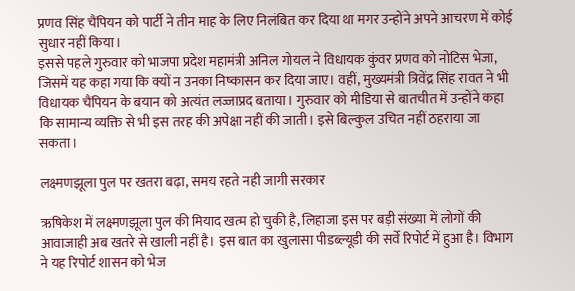प्रणव सिंह चैंपियन को पार्टी ने तीन माह के लिए निलंबित कर दिया था मगर उन्होंने अपने आचरण में कोई सुधार नहीं किया।
इससे पहले गुरुवार को भाजपा प्रदेश महामंत्री अनिल गोयल ने विधायक कुंवर प्रणव को नोटिस भेजा, जिसमें यह कहा गया कि क्यों न उनका निष्कासन कर दिया जाए। वहीं, मुख्यमंत्री त्रिवेंद्र सिंह रावत ने भी विधायक चैंपियन के बयान को अत्यंत लज्जाप्रद बताया। गुरुवार को मीडिया से बातचीत में उन्होंने कहा कि सामान्य व्यक्ति से भी इस तरह की अपेक्षा नहीं की जाती। इसे बिल्कुल उचित नहीं ठहराया जा सकता।

लक्ष्मणझूला पुल पर खतरा बढ़ा, समय रहते नही जागी सरकार

ऋषिकेश में लक्ष्मणझूला पुल की मियाद खत्म हो चुकी है, लिहाजा इस पर बड़ी संख्या में लोगों की आवाजाही अब खतरे से खाली नहीं है। इस बात का खुलासा पीडब्ल्यूडी की सर्वे रिपोर्ट में हुआ है। विभाग ने यह रिपोर्ट शासन को भेज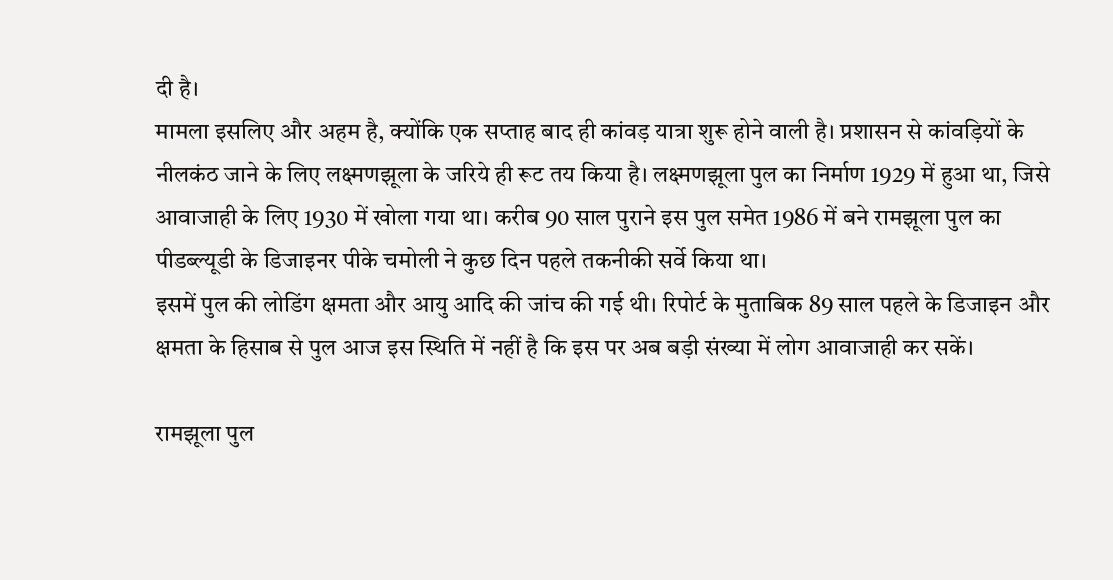दी है।
मामला इसलिए और अहम है, क्योंकि एक सप्ताह बाद ही कांवड़ यात्रा शुरू होने वाली है। प्रशासन से कांवड़ियों के नीलकंठ जाने के लिए लक्ष्मणझूला के जरिये ही रूट तय किया है। लक्ष्मणझूला पुल का निर्माण 1929 में हुआ था, जिसे आवाजाही के लिए 1930 में खोला गया था। करीब 90 साल पुराने इस पुल समेत 1986 में बने रामझूला पुल का पीडब्ल्यूडी के डिजाइनर पीके चमोली ने कुछ दिन पहले तकनीकी सर्वे किया था।
इसमें पुल की लोडिंग क्षमता और आयु आदि की जांच की गई थी। रिपोर्ट के मुताबिक 89 साल पहले के डिजाइन और क्षमता के हिसाब से पुल आज इस स्थिति में नहीं है कि इस पर अब बड़ी संख्या में लोग आवाजाही कर सकें।

रामझूला पुल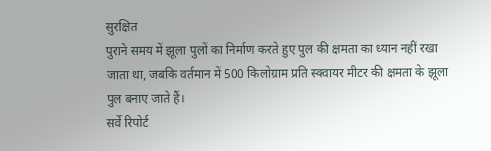सुरक्षित
पुराने समय में झूला पुलों का निर्माण करते हुए पुल की क्षमता का ध्यान नहीं रखा जाता था, जबकि वर्तमान में 500 किलोग्राम प्रति स्क्वायर मीटर की क्षमता के झूला पुल बनाए जाते हैं।
सर्वे रिपोर्ट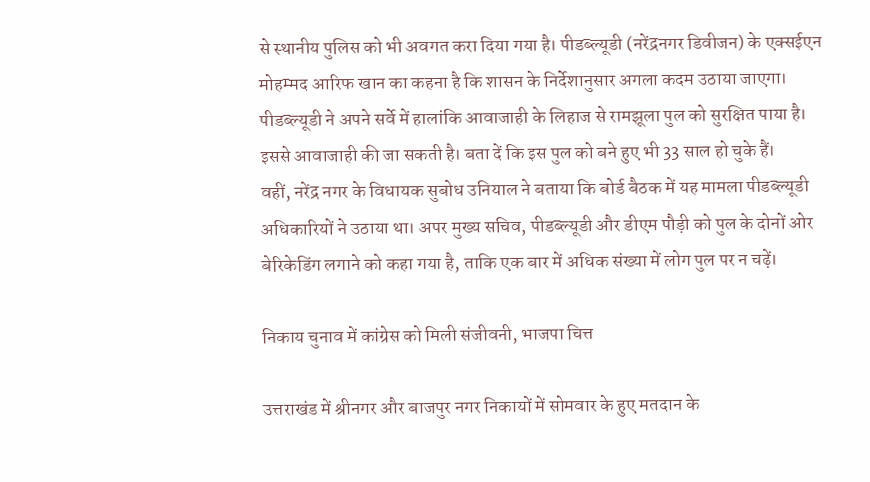से स्थानीय पुलिस को भी अवगत करा दिया गया है। पीडब्ल्यूडी (नरेंद्रनगर डिवीजन) के एक्सईएन मोहम्मद आरिफ खान का कहना है कि शासन के निर्देशानुसार अगला कदम उठाया जाएगा। पीडब्ल्यूडी ने अपने सर्वे में हालांकि आवाजाही के लिहाज से रामझूला पुल को सुरक्षित पाया है। इससे आवाजाही की जा सकती है। बता दें कि इस पुल को बने हुए भी 33 साल हो चुके हैं।
वहीं, नरेंद्र नगर के विधायक सुबोध उनियाल ने बताया कि बोर्ड बैठक में यह मामला पीडब्ल्यूडी अधिकारियों ने उठाया था। अपर मुख्य सचिव, पीडब्ल्यूडी और डीएम पौड़ी को पुल के दोनों ओर बेरिकेडिंग लगाने को कहा गया है, ताकि एक बार में अधिक संख्या में लोग पुल पर न चढ़ें।

निकाय चुनाव में कांग्रेस को मिली संजीवनी, भाजपा चित्त

उत्तराखंड में श्रीनगर और बाजपुर नगर निकायों में सोमवार के हुए मतदान के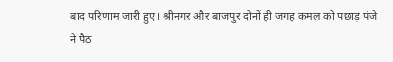बाद परिणाम जारी हुए। श्रीनगर और बाजपुर दोनों ही जगह कमल को पछाड़ पंजे ने पैठ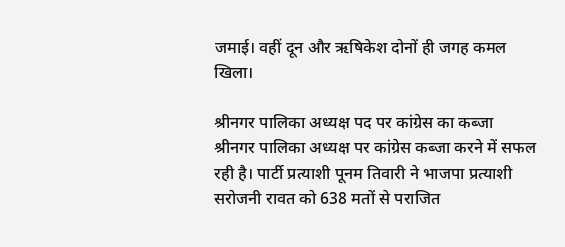जमाई। वहीं दून और ऋषिकेश दोनों ही जगह कमल खिला।

श्रीनगर पालिका अध्यक्ष पद पर कांग्रेस का कब्जा
श्रीनगर पालिका अध्यक्ष पर कांग्रेस कब्जा करने में सफल रही है। पार्टी प्रत्याशी पूनम तिवारी ने भाजपा प्रत्याशी सरोजनी रावत को 638 मतों से पराजित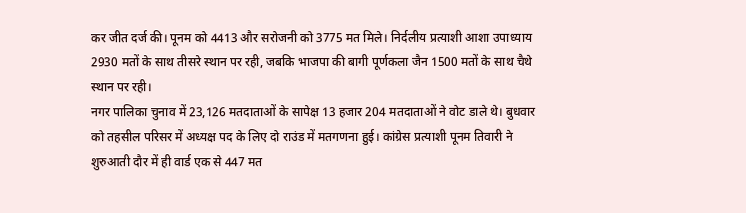कर जीत दर्ज की। पूनम को 4413 और सरोजनी को 3775 मत मिले। निर्दलीय प्रत्याशी आशा उपाध्याय 2930 मतों के साथ तीसरे स्थान पर रही, जबकि भाजपा की बागी पूर्णकला जैन 1500 मतों के साथ चैथे स्थान पर रही।
नगर पालिका चुनाव में 23,126 मतदाताओं के सापेक्ष 13 हजार 204 मतदाताओं ने वोट डाले थे। बुधवार को तहसील परिसर में अध्यक्ष पद के लिए दो राउंड में मतगणना हुई। कांग्रेस प्रत्याशी पूनम तिवारी ने शुरुआती दौर में ही वार्ड एक से 447 मत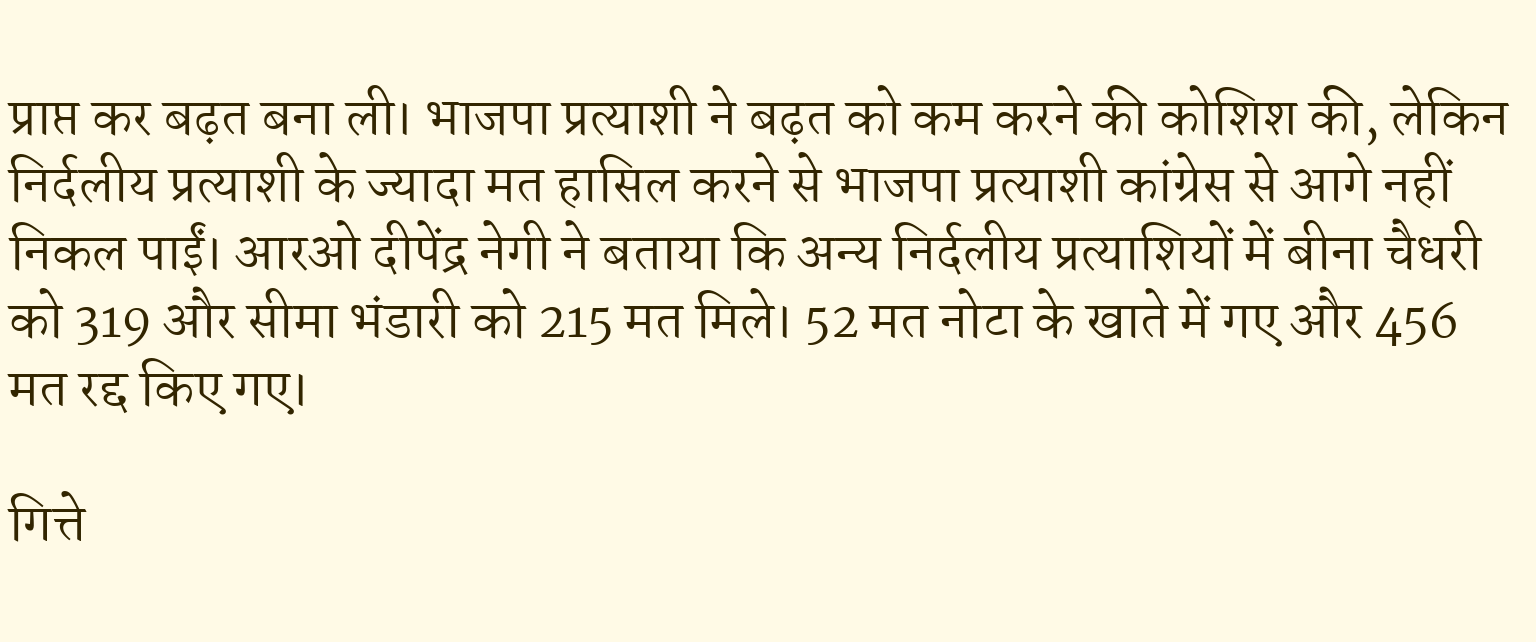प्राप्त कर बढ़त बना ली। भाजपा प्रत्याशी ने बढ़त को कम करने की कोशिश की, लेकिन निर्दलीय प्रत्याशी के ज्यादा मत हासिल करने से भाजपा प्रत्याशी कांग्रेस से आगे नहीं निकल पाईं। आरओ दीपेंद्र नेगी ने बताया कि अन्य निर्दलीय प्रत्याशियों में बीना चैधरी को 319 और सीमा भंडारी को 215 मत मिले। 52 मत नोटा के खाते में गए और 456 मत रद्द किए गए।

गित्ते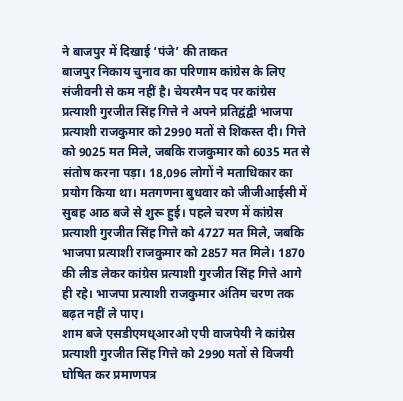ने बाजपुर में दिखाई ‘पंजे’ की ताकत
बाजपुर निकाय चुनाव का परिणाम कांग्रेस के लिए संजीवनी से कम नहीं है। चेयरमैन पद पर कांग्रेस प्रत्याशी गुरजीत सिंह गित्ते ने अपने प्रतिद्वंद्वी भाजपा प्रत्याशी राजकुमार को 2990 मतों से शिकस्त दी। गित्ते को 9025 मत मिले, जबकि राजकुमार को 6035 मत से संतोष करना पड़ा। 18,096 लोगों ने मताधिकार का प्रयोग किया था। मतगणना बुधवार को जीजीआईसी में सुबह आठ बजे से शुरू हुई। पहले चरण में कांग्रेस प्रत्याशी गुरजीत सिंह गित्ते को 4727 मत मिले, जबकि भाजपा प्रत्याशी राजकुमार को 2857 मत मिले। 1870 की लीड लेकर कांग्रेस प्रत्याशी गुरजीत सिंह गित्ते आगे ही रहे। भाजपा प्रत्याशी राजकुमार अंतिम चरण तक बढ़त नहीं ले पाए।
शाम बजे एसडीएमध्आरओ एपी वाजपेयी ने कांग्रेस प्रत्याशी गुरजीत सिंह गित्ते को 2990 मतों से विजयी घोषित कर प्रमाणपत्र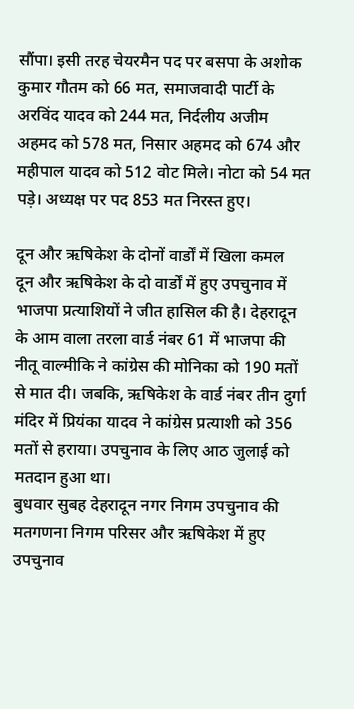सौंपा। इसी तरह चेयरमैन पद पर बसपा के अशोक कुमार गौतम को 66 मत, समाजवादी पार्टी के अरविंद यादव को 244 मत, निर्दलीय अजीम अहमद को 578 मत, निसार अहमद को 674 और महीपाल यादव को 512 वोट मिले। नोटा को 54 मत पड़े। अध्यक्ष पर पद 853 मत निरस्त हुए।

दून और ऋषिकेश के दोनों वार्डों में खिला कमल
दून और ऋषिकेश के दो वार्डों में हुए उपचुनाव में भाजपा प्रत्याशियों ने जीत हासिल की है। देहरादून के आम वाला तरला वार्ड नंबर 61 में भाजपा की नीतू वाल्मीकि ने कांग्रेस की मोनिका को 190 मतों से मात दी। जबकि, ऋषिकेश के वार्ड नंबर तीन दुर्गा मंदिर में प्रियंका यादव ने कांग्रेस प्रत्याशी को 356 मतों से हराया। उपचुनाव के लिए आठ जुलाई को मतदान हुआ था।
बुधवार सुबह देहरादून नगर निगम उपचुनाव की मतगणना निगम परिसर और ऋषिकेश में हुए उपचुनाव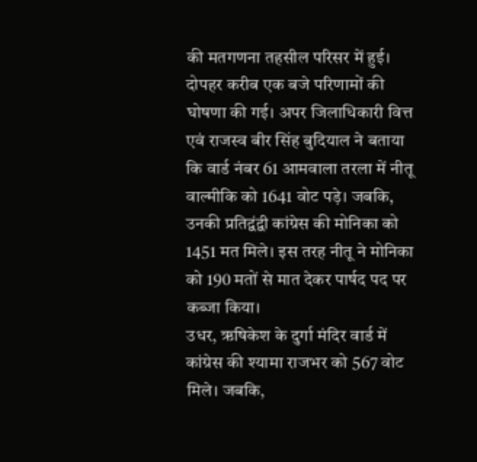की मतगणना तहसील परिसर में हुई। दोपहर करीब एक बजे परिणामों की घोषणा की गई। अपर जिलाधिकारी वित्त एवं राजस्व बीर सिंह बुदियाल ने बताया कि वार्ड नंबर 61 आमवाला तरला में नीतू वाल्मीकि को 1641 वोट पड़े। जबकि, उनकी प्रतिद्वंद्वी कांग्रेस की मोनिका को 1451 मत मिले। इस तरह नीतू ने मोनिका को 190 मतों से मात देकर पार्षद पद पर कब्जा किया।
उधर, ऋषिकेश के दुर्गा मंदिर वार्ड में कांग्रेस की श्यामा राजभर को 567 वोट मिले। जबकि,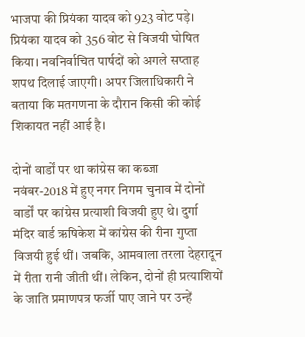भाजपा की प्रियंका यादव को 923 वोट पड़े। प्रियंका यादव को 356 वोट से विजयी घोषित किया। नवनिर्वाचित पार्षदों को अगले सप्ताह शपथ दिलाई जाएगी। अपर जिलाधिकारी ने बताया कि मतगणना के दौरान किसी की कोई शिकायत नहीं आई है।

दोनों वार्डों पर था कांग्रेस का कब्जा
नवंबर-2018 में हुए नगर निगम चुनाव में दोनों वार्डों पर कांग्रेस प्रत्याशी विजयी हुए थे। दुर्गा मंदिर वार्ड ऋषिकेश में कांग्रेस की रीना गुप्ता विजयी हुई थीं। जबकि, आमवाला तरला देहरादून में रीता रानी जीती थीं। लेकिन, दोनों ही प्रत्याशियों के जाति प्रमाणपत्र फर्जी पाए जाने पर उन्हें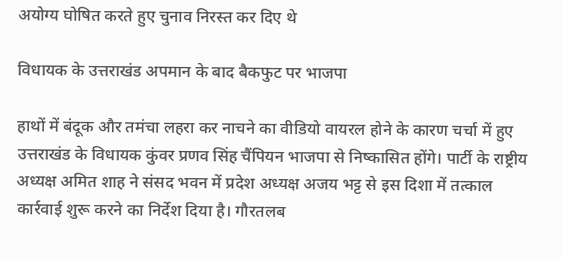अयोग्य घोषित करते हुए चुनाव निरस्त कर दिए थे

विधायक के उत्तराखंड अपमान के बाद बैकफुट पर भाजपा

हाथों में बंदूक और तमंचा लहरा कर नाचने का वीडियो वायरल होने के कारण चर्चा में हुए उत्तराखंड के विधायक कुंवर प्रणव सिंह चैंपियन भाजपा से निष्कासित होंगे। पार्टी के राष्ट्रीय अध्यक्ष अमित शाह ने संसद भवन में प्रदेश अध्यक्ष अजय भट्ट से इस दिशा में तत्काल कार्रवाई शुरू करने का निर्देश दिया है। गौरतलब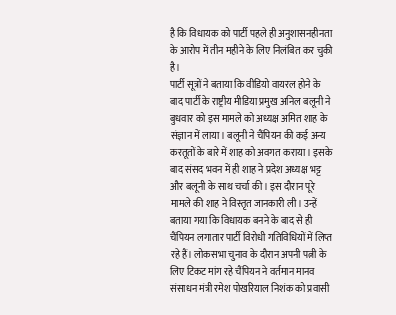है कि विधायक को पार्टी पहले ही अनुशासनहीनता के आरोप में तीन महीने के लिए निलंबित कर चुकी है।
पार्टी सूत्रों ने बताया कि वीडियो वायरल होने के बाद पार्टी के राष्ट्रीय मीडिया प्रमुख अनिल बलूनी ने बुधवार को इस मामले को अध्यक्ष अमित शाह के संज्ञान में लाया। बलूनी ने चैंपियन की कई अन्य करतूतों के बारे में शाह को अवगत कराया। इसके बाद संसद भवन में ही शाह ने प्रदेश अध्यक्ष भट्ट और बलूनी के साथ चर्चा की। इस दौरान पूरे मामले की शाह ने विस्तृत जानकारी ली। उन्हें बताया गया कि विधायक बनने के बाद से ही चैंपियन लगातार पार्टी विरोधी गतिविधियों में लिप्त रहे हैं। लोकसभा चुनाव के दौरान अपनी पत्नी के लिए टिकट मांग रहे चैंपियन ने वर्तमान मानव संसाधन मंत्री रमेश पोखरियाल निशंक को प्रवासी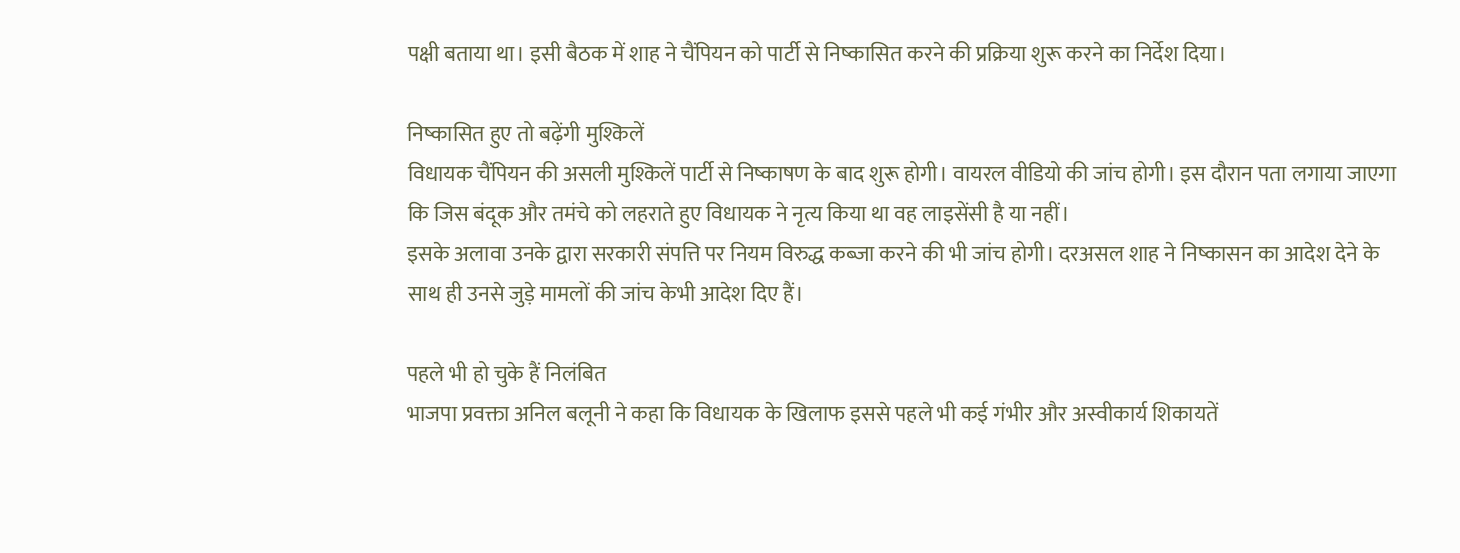पक्षी बताया था। इसी बैठक में शाह ने चैंपियन को पार्टी से निष्कासित करने की प्रक्रिया शुरू करने का निर्देश दिया।

निष्कासित हुए तो बढ़ेंगी मुश्किलें
विधायक चैंपियन की असली मुश्किलें पार्टी से निष्काषण के बाद शुरू होगी। वायरल वीडियो की जांच होगी। इस दौरान पता लगाया जाएगा कि जिस बंदूक और तमंचे को लहराते हुए विधायक ने नृत्य किया था वह लाइसेंसी है या नहीं।
इसके अलावा उनके द्वारा सरकारी संपत्ति पर नियम विरुद्ध कब्जा करने की भी जांच होगी। दरअसल शाह ने निष्कासन का आदेश देने के साथ ही उनसे जुड़े मामलों की जांच केभी आदेश दिए हैं।

पहले भी हो चुके हैं निलंबित
भाजपा प्रवक्ता अनिल बलूनी ने कहा कि विधायक के खिलाफ इससे पहले भी कई गंभीर और अस्वीकार्य शिकायतें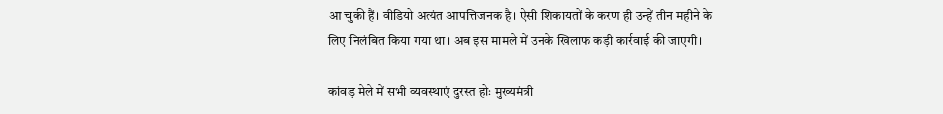आ चुकी हैं। वीडियो अत्यंत आपत्तिजनक है। ऐसी शिकायतों के करण ही उन्हें तीन महीने के लिए निलंबित किया गया था। अब इस मामले में उनके खिलाफ कड़ी कार्रवाई की जाएगी।

कांवड़ मेले में सभी व्यवस्थाएं दुरस्त होः मुख्यमंत्री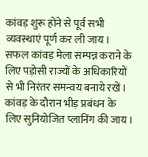कांवड़ शुरू होने से पूर्व सभी व्यवस्थाएं पूर्ण कर ली जाय। सफल कांवड़ मेला सम्पन्न कराने के लिए पड़ोसी राज्यों के अधिकारियों से भी निरंतर समन्वय बनाये रखें। कांवड़ के दौरान भीड़ प्रबंधन के लिए सुनियोजित प्लानिंग की जाय।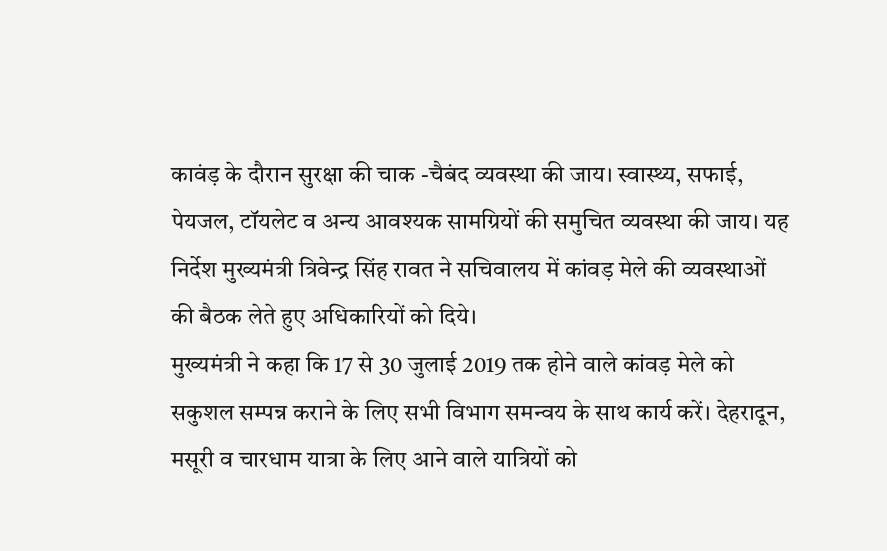कावंड़ के दौरान सुरक्षा की चाक -चैबंद व्यवस्था की जाय। स्वास्थ्य, सफाई, पेयजल, टॉयलेट व अन्य आवश्यक सामग्रियों की समुचित व्यवस्था की जाय। यह निर्देश मुख्यमंत्री त्रिवेन्द्र सिंह रावत ने सचिवालय में कांवड़ मेले की व्यवस्थाओं की बैठक लेते हुए अधिकारियों को दिये।
मुख्यमंत्री ने कहा कि 17 से 30 जुलाई 2019 तक होने वाले कांवड़ मेले को सकुशल सम्पन्न कराने के लिए सभी विभाग समन्वय के साथ कार्य करें। देहरादून, मसूरी व चारधाम यात्रा के लिए आने वाले यात्रियों को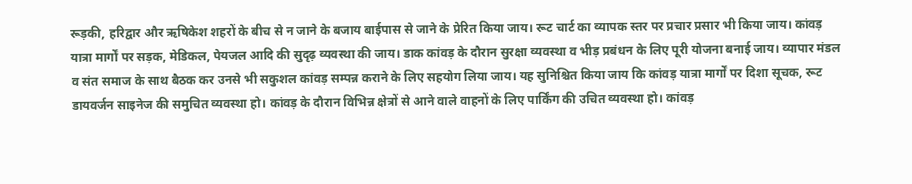रूड़की, हरिद्वार और ऋषिकेश शहरों के बीच से न जाने के बजाय बाईपास से जाने के प्रेरित किया जाय। रूट चार्ट का व्यापक स्तर पर प्रचार प्रसार भी किया जाय। कांवड़ यात्रा मार्गों पर सड़क, मेडिकल, पेयजल आदि की सुदृढ़ व्यवस्था की जाय। डाक कांवड़ के दौरान सुरक्षा व्यवस्था व भीड़ प्रबंधन के लिए पूरी योजना बनाई जाय। व्यापार मंडल व संत समाज के साथ बैठक कर उनसे भी सकुशल कांवड़ सम्पन्न कराने के लिए सहयोग लिया जाय। यह सुनिश्चित किया जाय कि कांवड़ यात्रा मार्गों पर दिशा सूचक, रूट डायवर्जन साइनेज की समुचित व्यवस्था हो। कांवड़ के दौरान विभिन्न क्षेत्रों से आने वाले वाहनों के लिए पार्किंग की उचित व्यवस्था हो। कांवड़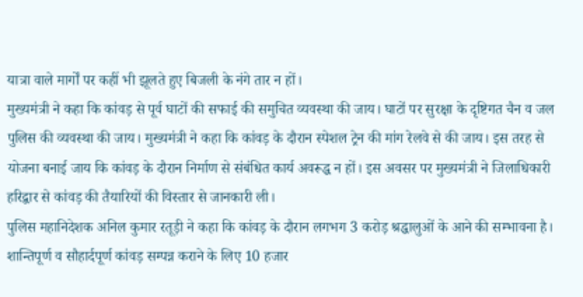यात्रा वाले मार्गों पर कहीं भी झूलते हुए बिजली के नंगे तार न हों।
मुख्यमंत्री ने कहा कि कांवड़ से पूर्व घाटों की सफाई की समुचित व्यवस्था की जाय। घाटों पर सुरक्षा के दृष्टिगत चैन व जल पुलिस की व्यवस्था की जाय। मुख्यमंत्री ने कहा कि कांवड़ के दौरान स्पेशल ट्रेन की मांग रेलवे से की जाय। इस तरह से योजना बनाई जाय कि कांवड़ के दौरान निर्माण से संबंधित कार्य अवरूद्ध न हों। इस अवसर पर मुख्यमंत्री ने जिलाधिकारी हरिद्वार से कांवड़ की तैयारियों की विस्तार से जानकारी ली।
पुलिस महानिदेशक अनिल कुमार रतूड़ी ने कहा कि कांवड़ के दौरान लगभग 3 करोड़ श्रद्धालुओं के आने की सम्भावना है। शान्तिपूर्ण व सौहार्दपूर्ण कांवड़ सम्पन्न कराने के लिए 10 हजार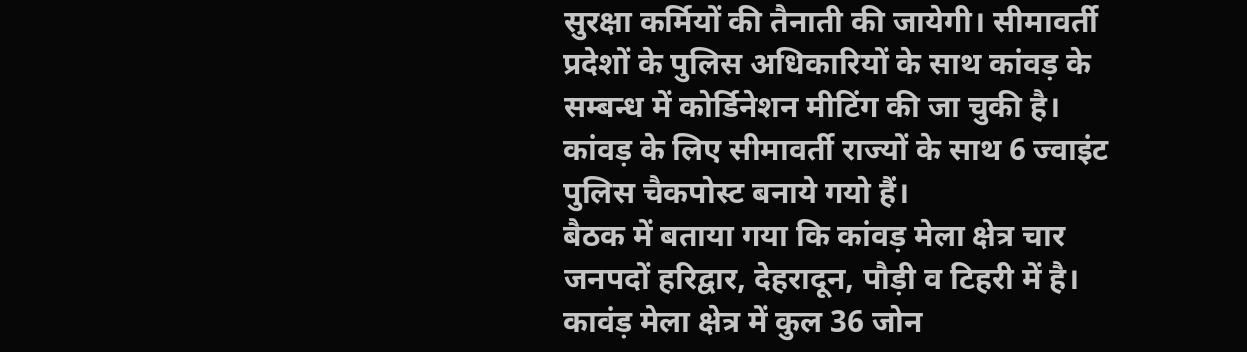सुरक्षा कर्मियों की तैनाती की जायेगी। सीमावर्ती प्रदेशों के पुलिस अधिकारियों के साथ कांवड़ के सम्बन्ध में कोर्डिनेशन मीटिंग की जा चुकी है। कांवड़ के लिए सीमावर्ती राज्यों के साथ 6 ज्वाइंट पुलिस चैकपोस्ट बनाये गयो हैं।
बैठक में बताया गया कि कांवड़ मेला क्षेत्र चार जनपदों हरिद्वार, देहरादून, पौड़ी व टिहरी में है। कावंड़ मेला क्षेत्र में कुल 36 जोन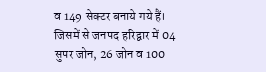व 149 सेक्टर बनाये गये हैं। जिसमें से जनपद हरिद्वार में 04 सुपर जोन, 26 जोन व 100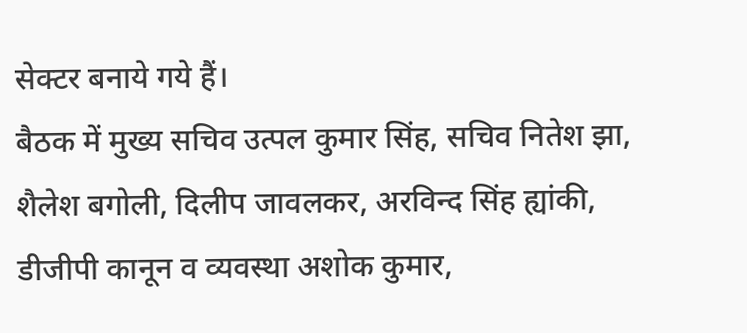सेक्टर बनाये गये हैं।
बैठक में मुख्य सचिव उत्पल कुमार सिंह, सचिव नितेश झा, शैलेश बगोली, दिलीप जावलकर, अरविन्द सिंह ह्यांकी, डीजीपी कानून व व्यवस्था अशोक कुमार,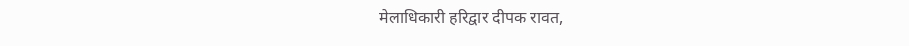मेलाधिकारी हरिद्वार दीपक रावत,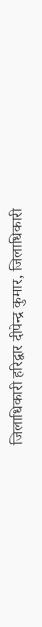जिलाधिकारी हरिद्वार दीपेन्द्र कुमार, जिलाधिकारी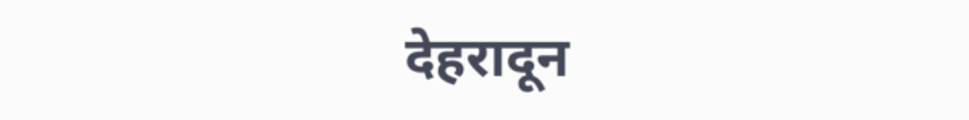देहरादून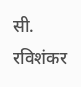सी. रविशंकर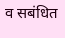व सबंधित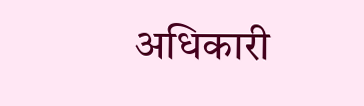अधिकारी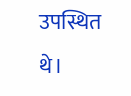उपस्थित थे।